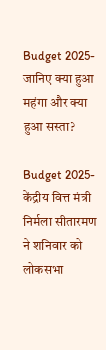Budget 2025- जानिए क्या हुआ महंगा और क्या हुआ सस्ता?

Budget 2025-केंद्रीय वित्त मंत्री निर्मला सीतारमण ने शनिवार को लोकसभा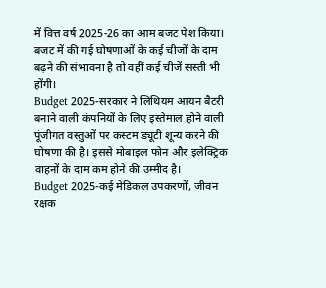में वित्त वर्ष 2025-26 का आम बजट पेश किया। बजट में की गई घोषणाओं के कई चीजों के दाम बढ़ने की संभावना है तो वहीं कई चीजें सस्ती भी होंगी।
Budget 2025-सरकार ने लिथियम आयन बैटरी बनाने वाली कंपनियों के लिए इस्तेमाल होने वाली पूंजीगत वस्तुओं पर कस्टम ड्यूटी शून्य करने की घोषणा की है। इससे मोबाइल फोन और इलेक्ट्रिक वाहनों के दाम कम होने की उम्मीद है।
Budget 2025-कई मेडिकल उपकरणों, जीवन रक्षक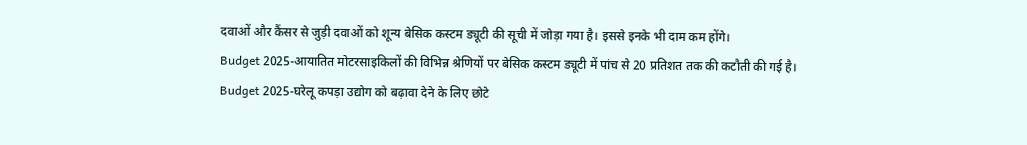दवाओं और कैंसर से जुड़ी दवाओं को शून्य बेसिक कस्टम ड्यूटी की सूची में जोड़ा गया है। इससे इनके भी दाम कम होंगे।
Budget 2025-आयातित मोटरसाइकिलों की विभिन्न श्रेणियों पर बेसिक कस्टम ड्यूटी में पांच से 20 प्रतिशत तक की कटौती की गई है।
Budget 2025-घरेलू कपड़ा उद्योग को बढ़ावा देने के लिए छोटे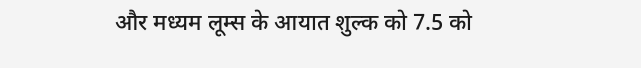और मध्यम लूम्स के आयात शुल्क को 7.5 को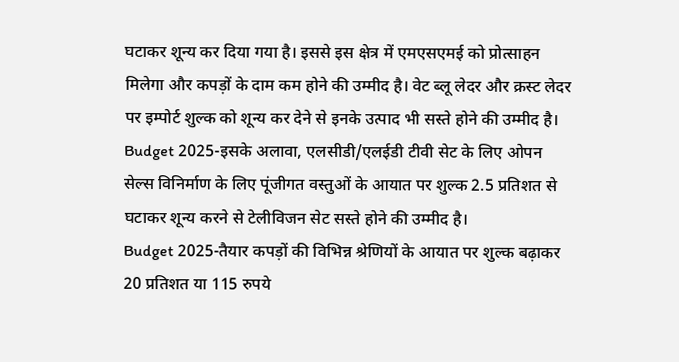घटाकर शून्य कर दिया गया है। इससे इस क्षेत्र में एमएसएमई को प्रोत्साहन मिलेगा और कपड़ों के दाम कम होने की उम्मीद है। वेट ब्लू लेदर और क्रस्ट लेदर पर इम्पोर्ट शुल्क को शून्य कर देने से इनके उत्पाद भी सस्ते होने की उम्मीद है।
Budget 2025-इसके अलावा, एलसीडी/एलईडी टीवी सेट के लिए ओपन सेल्स विनिर्माण के लिए पूंजीगत वस्तुओं के आयात पर शुल्क 2.5 प्रतिशत से घटाकर शून्य करने से टेलीविजन सेट सस्ते होने की उम्मीद है।
Budget 2025-तैयार कपड़ों की विभिन्न श्रेणियों के आयात पर शुल्क बढ़ाकर 20 प्रतिशत या 115 रुपये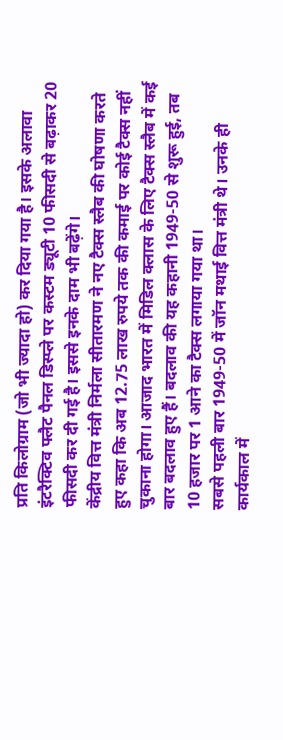प्रति किलोग्राम (जो भी ज्यादा हो) कर दिया गया है। इसके अलावा इंटरैक्टिव फ्लैट पैनल डिस्प्ले पर कस्टम ड्यूटी 10 फीसदी से बढ़ाकर 20 फीसदी कर दी गई है। इससे इनके दाम भी बढ़ेंगे।
केंद्रीय वित्त मंत्री निर्मला सीतारमण ने नए टैक्स स्लैब की घोषणा करते हुए कहा कि अब 12.75 लाख रुपये तक की कमाई पर कोई टैक्स नहीं चुकाना होगा। आजाद भारत में मिडिल क्लास के लिए टैक्स स्लैब में कई बार बदलाव हुए हैं। बदलाव की यह कहानी 1949-50 से शुरू हुई, तब 10 हजार पर 1 आने का टैक्स लगाया गया था।
सबसे पहली बार 1949-50 में जॉन मथाई वित्त मंत्री थे। उनके ही कार्यकाल में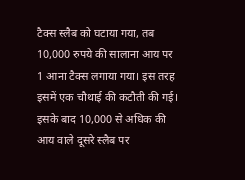टैक्स स्लैब को घटाया गया, तब 10,000 रुपये की सालाना आय पर 1 आना टैक्स लगाया गया। इस तरह इसमें एक चौथाई की कटौती की गई। इसके बाद 10,000 से अधिक की आय वाले दूसरे स्लैब पर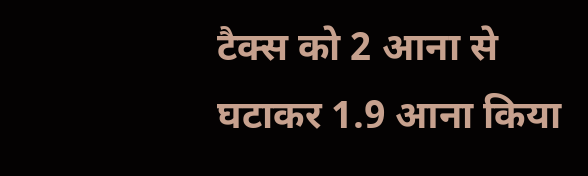टैक्स को 2 आना से घटाकर 1.9 आना किया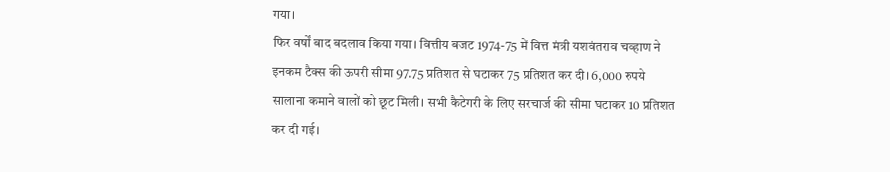गया।
फिर वर्षों बाद बदलाव किया गया। वित्तीय बजट 1974-75 में वित्त मंत्री यशवंतराव चव्हाण ने इनकम टैक्स की ऊपरी सीमा 97.75 प्रतिशत से घटाकर 75 प्रतिशत कर दी। 6,000 रुपये सालाना कमाने वालों को छूट मिली। सभी कैटेगरी के लिए सरचार्ज की सीमा घटाकर 10 प्रतिशत कर दी गई।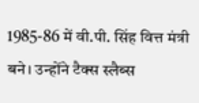1985-86 में वी.पी. सिंह वित्त मंत्री बने। उन्होंने टैक्स स्लैब्स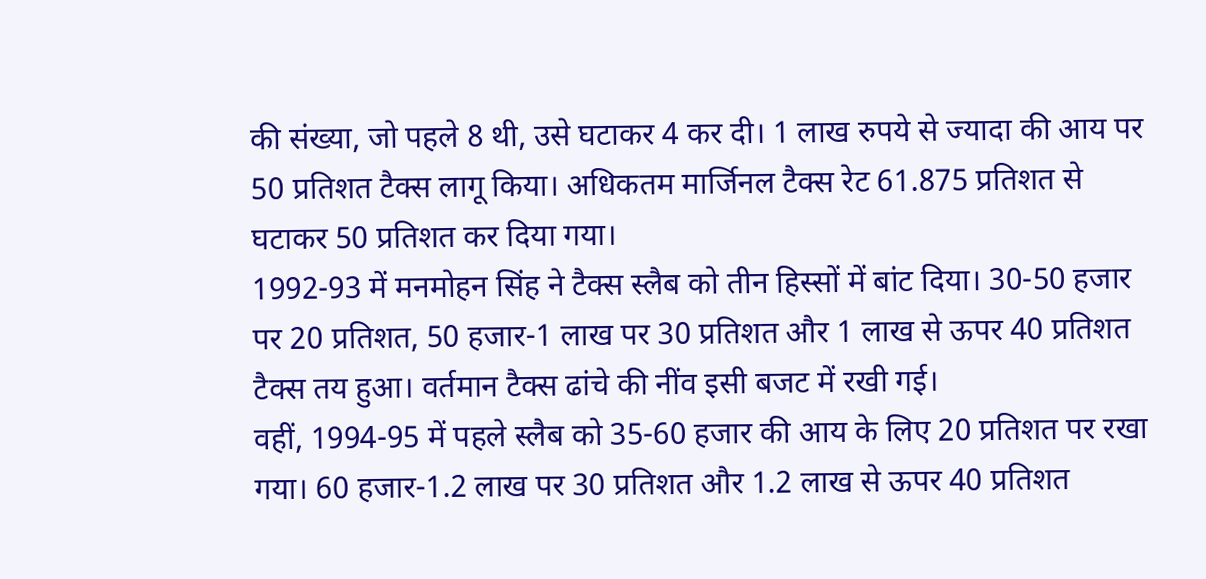की संख्या, जो पहले 8 थी, उसे घटाकर 4 कर दी। 1 लाख रुपये से ज्यादा की आय पर 50 प्रतिशत टैक्स लागू किया। अधिकतम मार्जिनल टैक्स रेट 61.875 प्रतिशत से घटाकर 50 प्रतिशत कर दिया गया।
1992-93 में मनमोहन सिंह ने टैक्स स्लैब को तीन हिस्सों में बांट दिया। 30-50 हजार पर 20 प्रतिशत, 50 हजार-1 लाख पर 30 प्रतिशत और 1 लाख से ऊपर 40 प्रतिशत टैक्स तय हुआ। वर्तमान टैक्स ढांचे की नींव इसी बजट में रखी गई।
वहीं, 1994-95 में पहले स्लैब को 35-60 हजार की आय के लिए 20 प्रतिशत पर रखा गया। 60 हजार-1.2 लाख पर 30 प्रतिशत और 1.2 लाख से ऊपर 40 प्रतिशत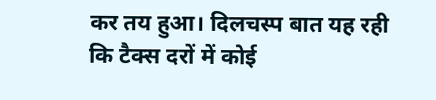कर तय हुआ। दिलचस्प बात यह रही कि टैक्स दरों में कोई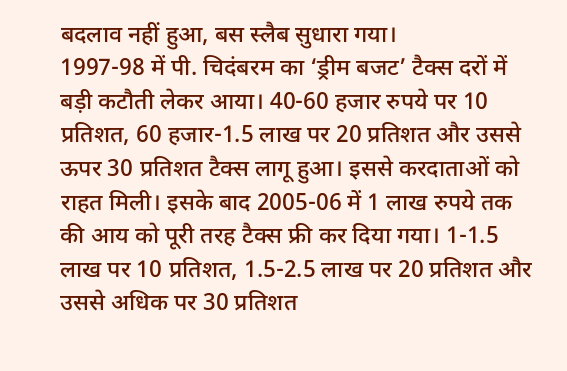बदलाव नहीं हुआ, बस स्लैब सुधारा गया।
1997-98 में पी. चिदंबरम का ‘ड्रीम बजट’ टैक्स दरों में बड़ी कटौती लेकर आया। 40-60 हजार रुपये पर 10 प्रतिशत, 60 हजार-1.5 लाख पर 20 प्रतिशत और उससे ऊपर 30 प्रतिशत टैक्स लागू हुआ। इससे करदाताओं को राहत मिली। इसके बाद 2005-06 में 1 लाख रुपये तक की आय को पूरी तरह टैक्स फ्री कर दिया गया। 1-1.5 लाख पर 10 प्रतिशत, 1.5-2.5 लाख पर 20 प्रतिशत और उससे अधिक पर 30 प्रतिशत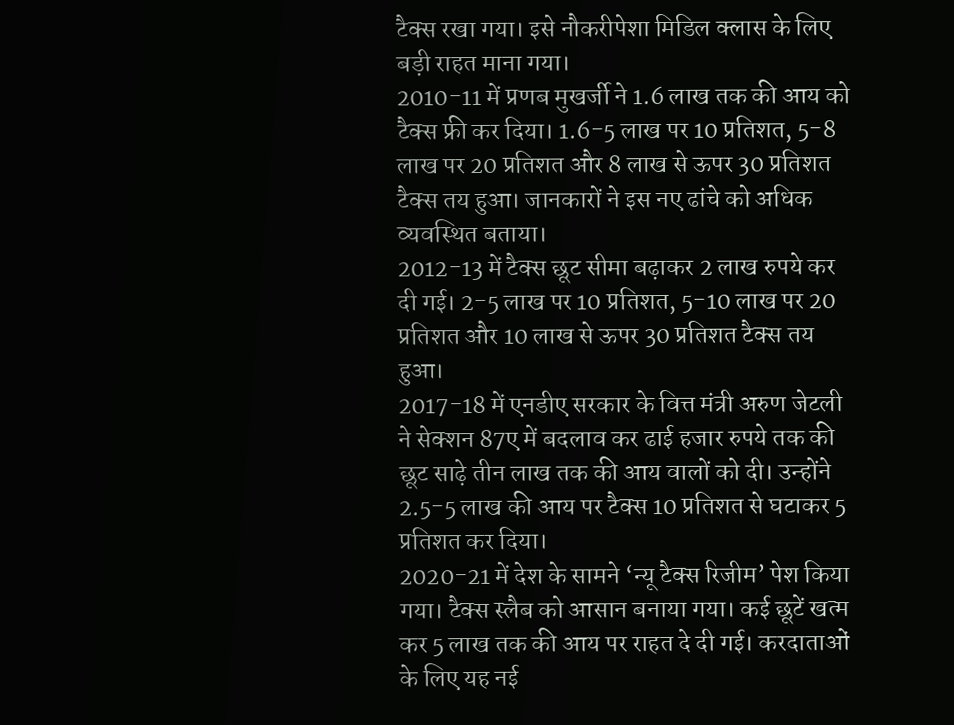टैक्स रखा गया। इसे नौकरीपेशा मिडिल क्लास के लिए बड़ी राहत माना गया।
2010-11 में प्रणब मुखर्जी ने 1.6 लाख तक की आय को टैक्स फ्री कर दिया। 1.6-5 लाख पर 10 प्रतिशत, 5-8 लाख पर 20 प्रतिशत और 8 लाख से ऊपर 30 प्रतिशत टैक्स तय हुआ। जानकारों ने इस नए ढांचे को अधिक व्यवस्थित बताया।
2012-13 में टैक्स छूट सीमा बढ़ाकर 2 लाख रुपये कर दी गई। 2-5 लाख पर 10 प्रतिशत, 5-10 लाख पर 20 प्रतिशत और 10 लाख से ऊपर 30 प्रतिशत टैक्स तय हुआ।
2017-18 में एनडीए सरकार के वित्त मंत्री अरुण जेटली ने सेक्शन 87ए में बदलाव कर ढाई हजार रुपये तक की छूट साढ़े तीन लाख तक की आय वालों को दी। उन्होंने 2.5-5 लाख की आय पर टैक्स 10 प्रतिशत से घटाकर 5 प्रतिशत कर दिया।
2020-21 में देश के सामने ‘न्यू टैक्स रिजीम’ पेश किया गया। टैक्स स्लैब को आसान बनाया गया। कई छूटें खत्म कर 5 लाख तक की आय पर राहत दे दी गई। करदाताओं के लिए यह नई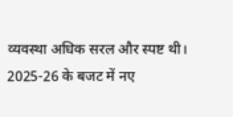व्यवस्था अधिक सरल और स्पष्ट थी।
2025-26 के बजट में नए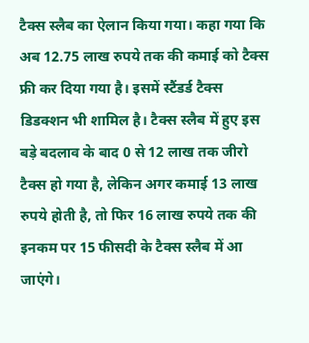टैक्स स्लैब का ऐलान किया गया। कहा गया कि अब 12.75 लाख रुपये तक की कमाई को टैक्स फ्री कर दिया गया है। इसमें स्टैंडर्ड टैक्स डिडक्शन भी शामिल है। टैक्स स्लैब में हुए इस बड़े बदलाव के बाद 0 से 12 लाख तक जीरो टैक्स हो गया है, लेकिन अगर कमाई 13 लाख रुपये होती है, तो फिर 16 लाख रुपये तक की इनकम पर 15 फीसदी के टैक्स स्लैब में आ जाएंगे।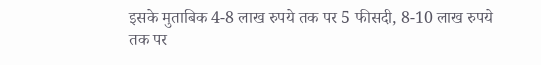इसके मुताबिक 4-8 लाख रुपये तक पर 5 फीसदी, 8-10 लाख रुपये तक पर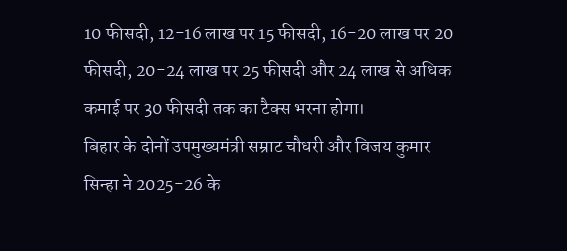10 फीसदी, 12-16 लाख पर 15 फीसदी, 16-20 लाख पर 20 फीसदी, 20-24 लाख पर 25 फीसदी और 24 लाख से अधिक कमाई पर 30 फीसदी तक का टैक्स भरना होगा।
बिहार के दोनों उपमुख्यमंत्री सम्राट चौधरी और विजय कुमार सिन्हा ने 2025-26 के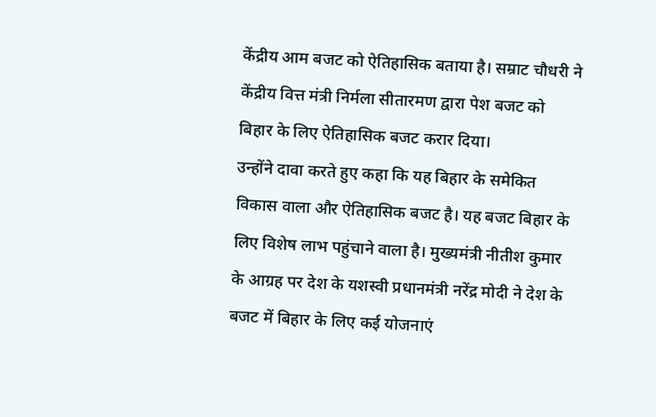केंद्रीय आम बजट को ऐतिहासिक बताया है। सम्राट चौधरी ने केंद्रीय वित्त मंत्री निर्मला सीतारमण द्वारा पेश बजट को बिहार के लिए ऐतिहासिक बजट करार दिया।
उन्होंने दावा करते हुए कहा कि यह बिहार के समेकित विकास वाला और ऐतिहासिक बजट है। यह बजट बिहार के लिए विशेष लाभ पहुंचाने वाला है। मुख्यमंत्री नीतीश कुमार के आग्रह पर देश के यशस्वी प्रधानमंत्री नरेंद्र मोदी ने देश के बजट में बिहार के लिए कई योजनाएं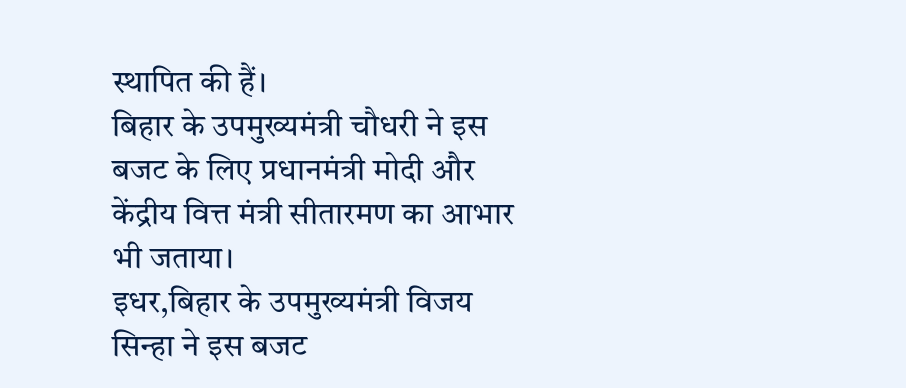स्थापित की हैं।
बिहार के उपमुख्यमंत्री चौधरी ने इस बजट के लिए प्रधानमंत्री मोदी और केंद्रीय वित्त मंत्री सीतारमण का आभार भी जताया।
इधर,बिहार के उपमुख्यमंत्री विजय सिन्हा ने इस बजट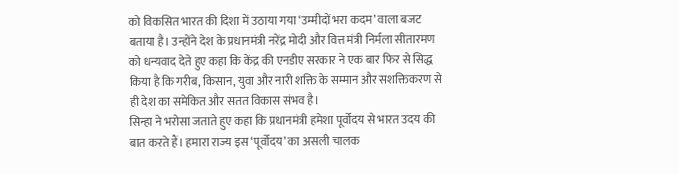को विकसित भारत की दिशा में उठाया गया ‘उम्मीदों भरा कदम’ वाला बजट बताया है। उन्होंने देश के प्रधानमंत्री नरेंद्र मोदी और वित्त मंत्री निर्मला सीतारमण को धन्यवाद देते हुए कहा कि केंद्र की एनडीए सरकार ने एक बार फिर से सिद्ध किया है कि गरीब, किसान, युवा और नारी शक्ति के सम्मान और सशक्तिकरण से ही देश का समेकित और सतत विकास संभव है।
सिन्हा ने भरोसा जताते हुए कहा कि प्रधानमंत्री हमेशा पूर्वोदय से भारत उदय की बात करते हैं। हमारा राज्य इस ‘पूर्वोदय’ का असली चालक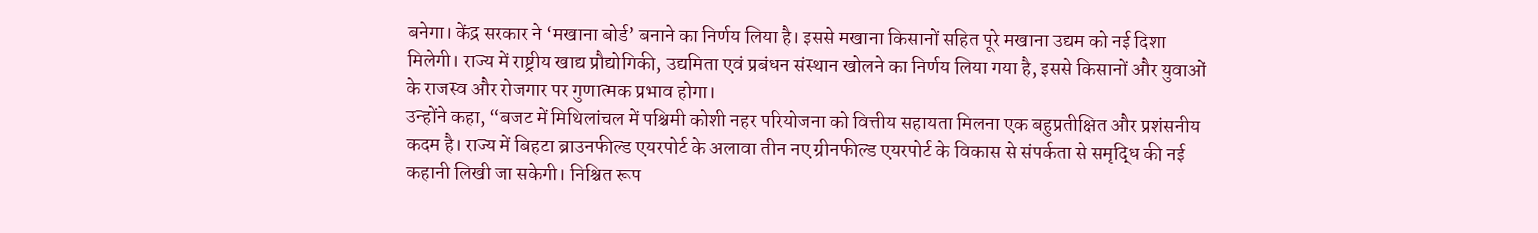बनेगा। केंद्र सरकार ने ‘मखाना बोर्ड’ बनाने का निर्णय लिया है। इससे मखाना किसानों सहित पूरे मखाना उद्यम को नई दिशा मिलेगी। राज्य में राष्ट्रीय खाद्य प्रौद्योगिकी, उद्यमिता एवं प्रबंधन संस्थान खोलने का निर्णय लिया गया है, इससे किसानों और युवाओं के राजस्व और रोजगार पर गुणात्मक प्रभाव होगा।
उन्होंने कहा, “बजट में मिथिलांचल में पश्चिमी कोशी नहर परियोजना को वित्तीय सहायता मिलना एक बहुप्रतीक्षित और प्रशंसनीय कदम है। राज्य में बिहटा ब्राउनफील्ड एयरपोर्ट के अलावा तीन नए ग्रीनफील्ड एयरपोर्ट के विकास से संपर्कता से समृद्धि की नई कहानी लिखी जा सकेगी। निश्चित रूप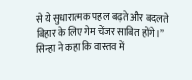से ये सुधारात्मक पहल बढ़ते और बदलते बिहार के लिए गेम चेंजर साबित होंगे।”
सिन्हा ने कहा कि वास्तव में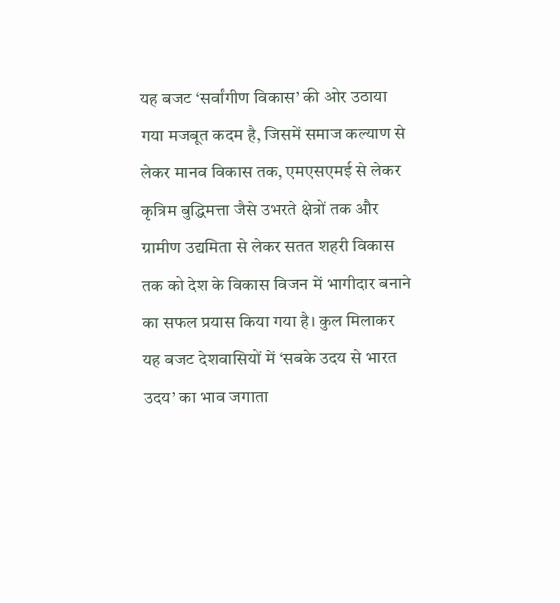यह बजट ‘सर्वांगीण विकास’ की ओर उठाया गया मजबूत कदम है, जिसमें समाज कल्याण से लेकर मानव विकास तक, एमएसएमई से लेकर कृत्रिम बुद्धिमत्ता जैसे उभरते क्षेत्रों तक और ग्रामीण उद्यमिता से लेकर सतत शहरी विकास तक को देश के विकास विजन में भागीदार बनाने का सफल प्रयास किया गया है। कुल मिलाकर यह बजट देशवासियों में ‘सबके उदय से भारत उदय’ का भाव जगाता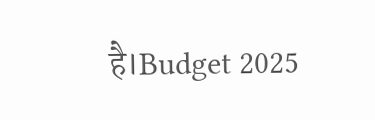है।Budget 2025